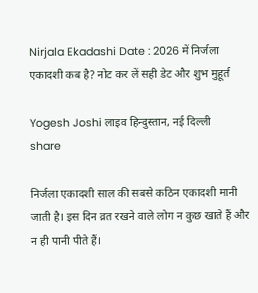Nirjala Ekadashi Date : 2026 में निर्जला एकादशी कब है? नोट कर लें सही डेट और शुभ मुहूर्त

Yogesh Joshi लाइव हिन्दुस्तान, नई दिल्ली
share

निर्जला एकादशी साल की सबसे कठिन एकादशी मानी जाती है। इस दिन व्रत रखने वाले लोग न कुछ खाते हैं और न ही पानी पीते हैं।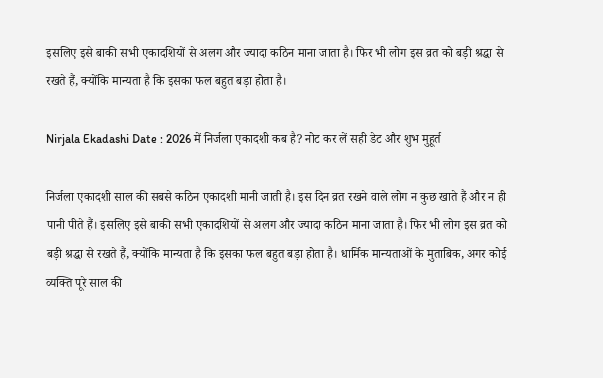इसलिए इसे बाकी सभी एकादशियों से अलग और ज्यादा कठिन माना जाता है। फिर भी लोग इस व्रत को बड़ी श्रद्धा से रखते हैं, क्योंकि मान्यता है कि इसका फल बहुत बड़ा होता है।

Nirjala Ekadashi Date : 2026 में निर्जला एकादशी कब है? नोट कर लें सही डेट और शुभ मुहूर्त

निर्जला एकादशी साल की सबसे कठिन एकादशी मानी जाती है। इस दिन व्रत रखने वाले लोग न कुछ खाते हैं और न ही पानी पीते हैं। इसलिए इसे बाकी सभी एकादशियों से अलग और ज्यादा कठिन माना जाता है। फिर भी लोग इस व्रत को बड़ी श्रद्धा से रखते हैं, क्योंकि मान्यता है कि इसका फल बहुत बड़ा होता है। धार्मिक मान्यताओं के मुताबिक, अगर कोई व्यक्ति पूरे साल की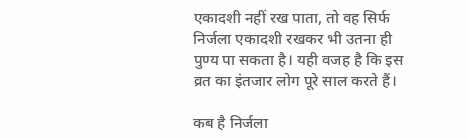एकादशी नहीं रख पाता, तो वह सिर्फ निर्जला एकादशी रखकर भी उतना ही पुण्य पा सकता है। यही वजह है कि इस व्रत का इंतजार लोग पूरे साल करते हैं।

कब है निर्जला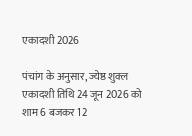एकादशी 2026

पंचांग के अनुसार, ज्येष्ठ शुक्ल एकादशी तिथि 24 जून 2026 को शाम 6 बजकर 12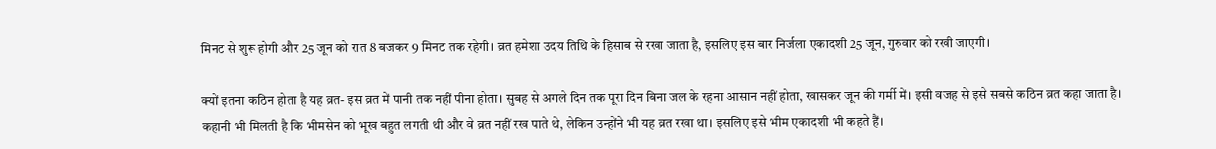मिनट से शुरू होगी और 25 जून को रात 8 बजकर 9 मिनट तक रहेगी। व्रत हमेशा उदय तिथि के हिसाब से रखा जाता है, इसलिए इस बार निर्जला एकादशी 25 जून, गुरुवार को रखी जाएगी।

क्यों इतना कठिन होता है यह व्रत- इस व्रत में पानी तक नहीं पीना होता। सुबह से अगले दिन तक पूरा दिन बिना जल के रहना आसान नहीं होता, खासकर जून की गर्मी में। इसी वजह से इसे सबसे कठिन व्रत कहा जाता है। कहानी भी मिलती है कि भीमसेन को भूख बहुत लगती थी और वे व्रत नहीं रख पाते थे, लेकिन उन्होंने भी यह व्रत रखा था। इसलिए इसे भीम एकादशी भी कहते हैं।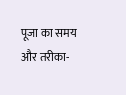पूजा का समय और तरीका-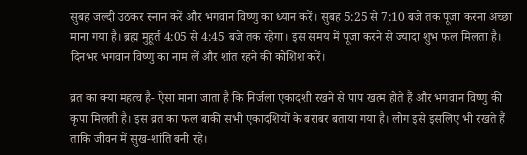सुबह जल्दी उठकर स्नान करें और भगवान विष्णु का ध्यान करें। सुबह 5:25 से 7:10 बजे तक पूजा करना अच्छा माना गया है। ब्रह्म मुहूर्त 4:05 से 4:45 बजे तक रहेगा। इस समय में पूजा करने से ज्यादा शुभ फल मिलता है। दिनभर भगवान विष्णु का नाम लें और शांत रहने की कोशिश करें।

व्रत का क्या महत्व है- ऐसा माना जाता है कि निर्जला एकादशी रखने से पाप खत्म होते हैं और भगवान विष्णु की कृपा मिलती है। इस व्रत का फल बाकी सभी एकादशियों के बराबर बताया गया है। लोग इसे इसलिए भी रखते हैं ताकि जीवन में सुख-शांति बनी रहे।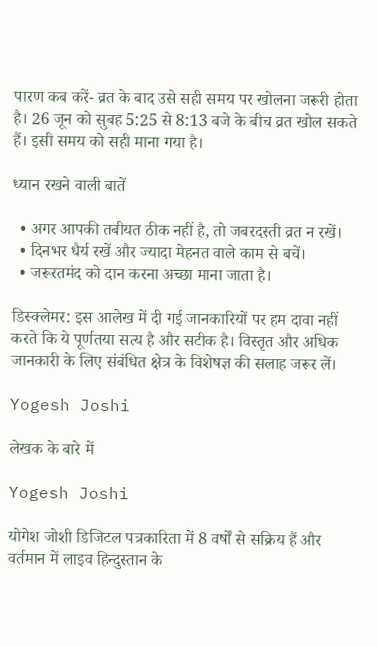पारण कब करें- व्रत के बाद उसे सही समय पर खोलना जरूरी होता है। 26 जून को सुबह 5:25 से 8:13 बजे के बीच व्रत खोल सकते हैं। इसी समय को सही माना गया है।

ध्यान रखने वाली बातें

  • अगर आपकी तबीयत ठीक नहीं है, तो जबरदस्ती व्रत न रखें।
  • दिनभर धैर्य रखें और ज्यादा मेहनत वाले काम से बचें।
  • जरूरतमंद को दान करना अच्छा माना जाता है।

डिस्क्लेमर: इस आलेख में दी गई जानकारियों पर हम दावा नहीं करते कि ये पूर्णतया सत्य है और सटीक है। विस्तृत और अधिक जानकारी के लिए संबंधित क्षेत्र के विशेषज्ञ की सलाह जरूर लें।

Yogesh Joshi

लेखक के बारे में

Yogesh Joshi

योगेश जोशी डिजिटल पत्रकारिता में 8 वर्षों से सक्रिय हैं और वर्तमान में लाइव हिन्दुस्तान के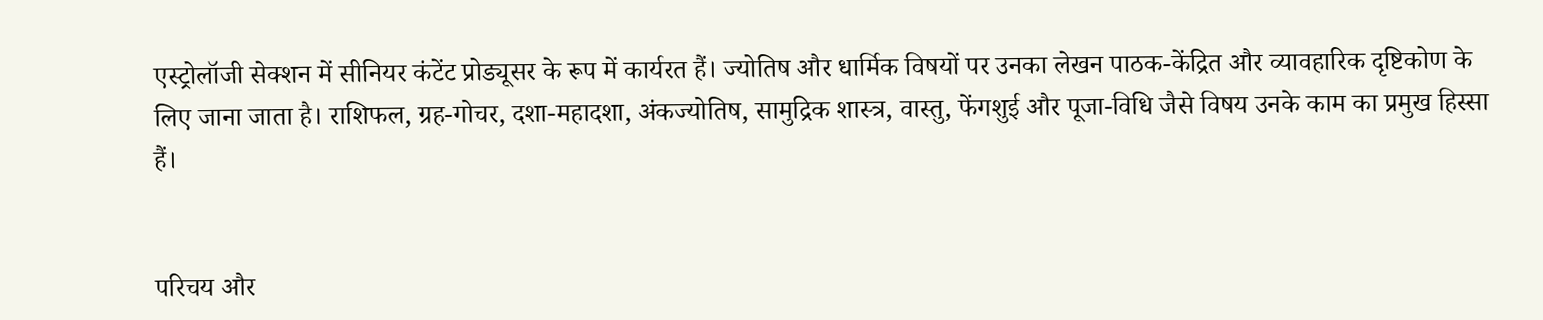एस्ट्रोलॉजी सेक्शन में सीनियर कंटेंट प्रोड्यूसर के रूप में कार्यरत हैं। ज्योतिष और धार्मिक विषयों पर उनका लेखन पाठक-केंद्रित और व्यावहारिक दृष्टिकोण के लिए जाना जाता है। राशिफल, ग्रह-गोचर, दशा-महादशा, अंकज्योतिष, सामुद्रिक शास्त्र, वास्तु, फेंगशुई और पूजा-विधि जैसे विषय उनके काम का प्रमुख हिस्सा हैं।


परिचय और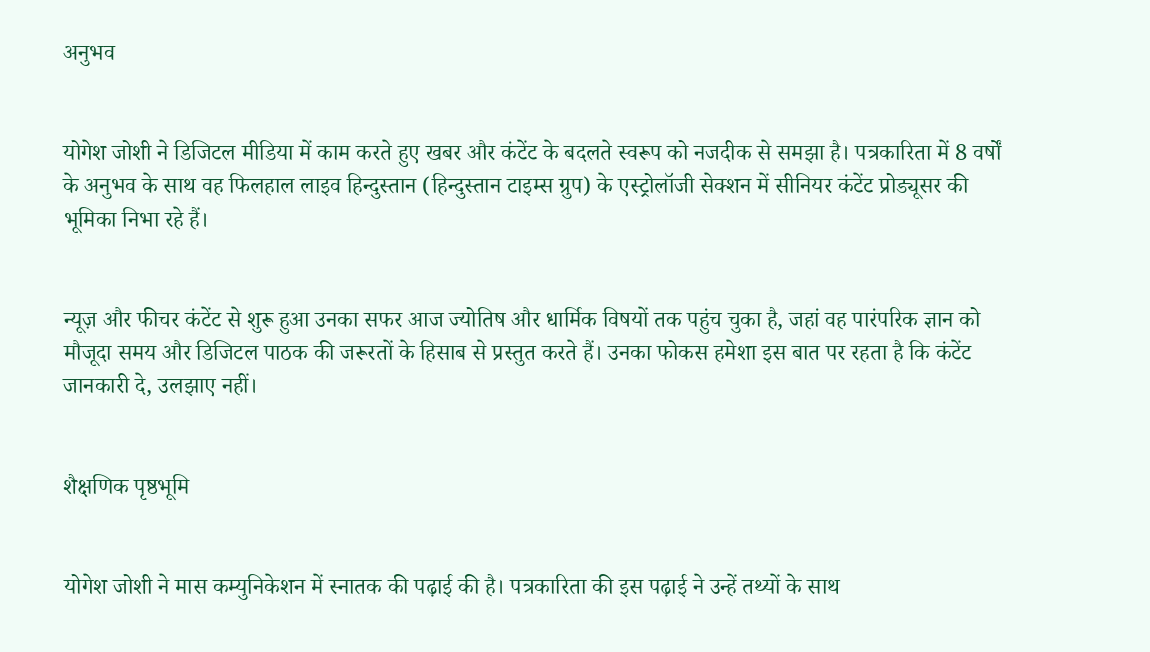अनुभव


योगेश जोशी ने डिजिटल मीडिया में काम करते हुए खबर और कंटेंट के बदलते स्वरूप को नजदीक से समझा है। पत्रकारिता में 8 वर्षों के अनुभव के साथ वह फिलहाल लाइव हिन्दुस्तान (हिन्दुस्तान टाइम्स ग्रुप) के एस्ट्रोलॉजी सेक्शन में सीनियर कंटेंट प्रोड्यूसर की भूमिका निभा रहे हैं।


न्यूज़ और फीचर कंटेंट से शुरू हुआ उनका सफर आज ज्योतिष और धार्मिक विषयों तक पहुंच चुका है, जहां वह पारंपरिक ज्ञान को मौजूदा समय और डिजिटल पाठक की जरूरतों के हिसाब से प्रस्तुत करते हैं। उनका फोकस हमेशा इस बात पर रहता है कि कंटेंट जानकारी दे, उलझाए नहीं।


शैक्षणिक पृष्ठभूमि


योगेश जोशी ने मास कम्युनिकेशन में स्नातक की पढ़ाई की है। पत्रकारिता की इस पढ़ाई ने उन्हें तथ्यों के साथ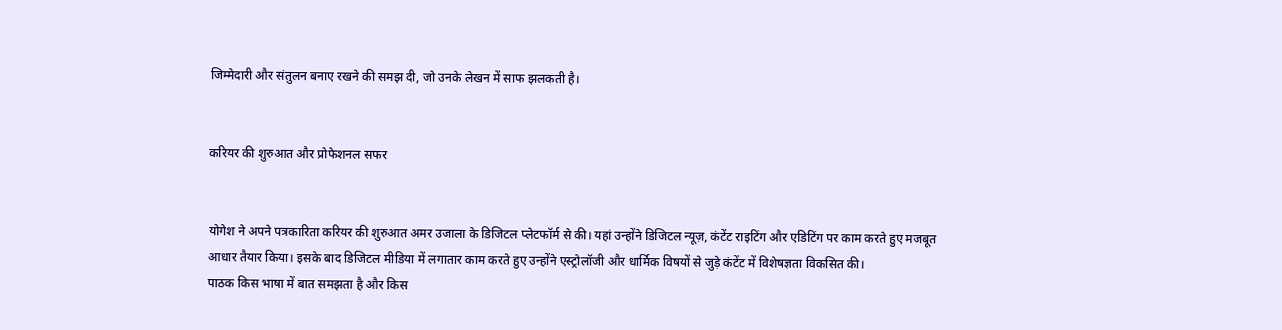जिम्मेदारी और संतुलन बनाए रखने की समझ दी, जो उनके लेखन में साफ झलकती है।


करियर की शुरुआत और प्रोफेशनल सफर


योगेश ने अपने पत्रकारिता करियर की शुरुआत अमर उजाला के डिजिटल प्लेटफॉर्म से की। यहां उन्होंने डिजिटल न्यूज़, कंटेंट राइटिंग और एडिटिंग पर काम करते हुए मजबूत आधार तैयार किया। इसके बाद डिजिटल मीडिया में लगातार काम करते हुए उन्होंने एस्ट्रोलॉजी और धार्मिक विषयों से जुड़े कंटेंट में विशेषज्ञता विकसित की।
पाठक किस भाषा में बात समझता है और किस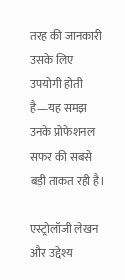तरह की जानकारी उसके लिए उपयोगी होती है—यह समझ उनके प्रोफेशनल सफर की सबसे बड़ी ताकत रही है।

एस्ट्रोलॉजी लेखन और उद्देश्य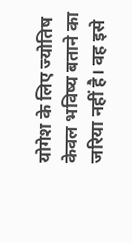योगेश के लिए ज्योतिष केवल भविष्य बताने का जरिया नहीं है। वह इसे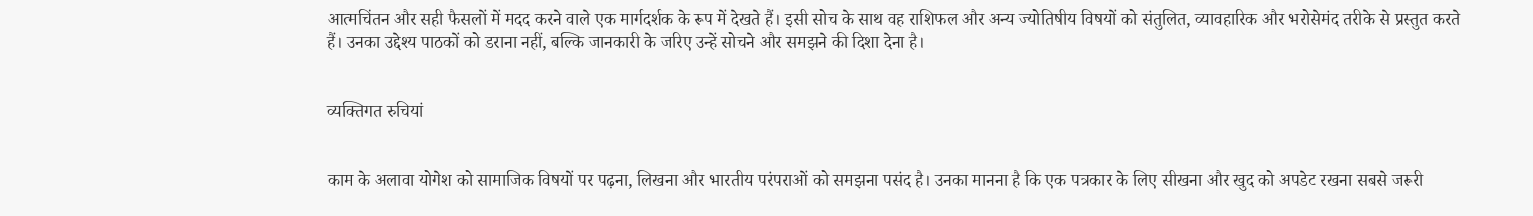आत्मचिंतन और सही फैसलों में मदद करने वाले एक मार्गदर्शक के रूप में देखते हैं। इसी सोच के साथ वह राशिफल और अन्य ज्योतिषीय विषयों को संतुलित, व्यावहारिक और भरोसेमंद तरीके से प्रस्तुत करते हैं। उनका उद्देश्य पाठकों को डराना नहीं, बल्कि जानकारी के जरिए उन्हें सोचने और समझने की दिशा देना है।


व्यक्तिगत रुचियां


काम के अलावा योगेश को सामाजिक विषयों पर पढ़ना, लिखना और भारतीय परंपराओं को समझना पसंद है। उनका मानना है कि एक पत्रकार के लिए सीखना और खुद को अपडेट रखना सबसे जरूरी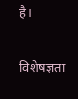है।


विशेषज्ञता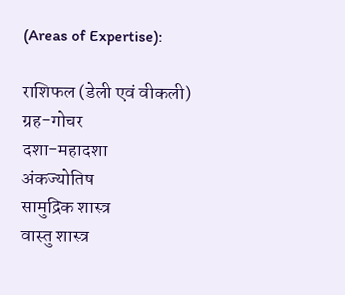(Areas of Expertise):

राशिफल (डेली एवं वीकली)
ग्रह-गोचर
दशा-महादशा
अंकज्योतिष
सामुद्रिक शास्त्र
वास्तु शास्त्र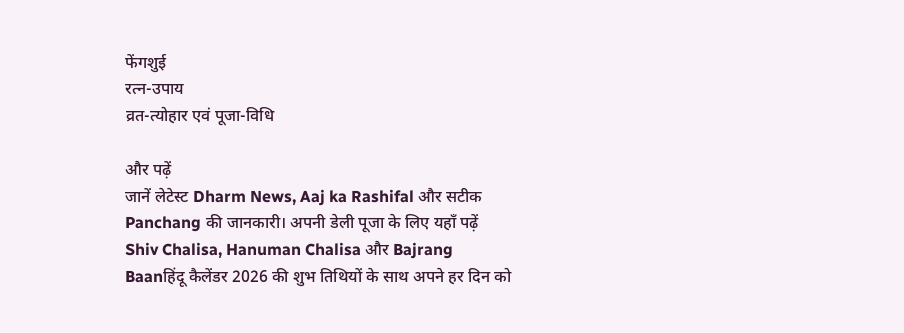फेंगशुई
रत्न-उपाय
व्रत-त्योहार एवं पूजा-विधि

और पढ़ें
जानें लेटेस्ट Dharm News, Aaj ka Rashifal और सटीक Panchang की जानकारी। अपनी डेली पूजा के लिए यहाँ पढ़ें Shiv Chalisa, Hanuman Chalisa और Bajrang Baanहिंदू कैलेंडर 2026 की शुभ तिथियों के साथ अपने हर दिन को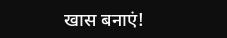खास बनाएं!